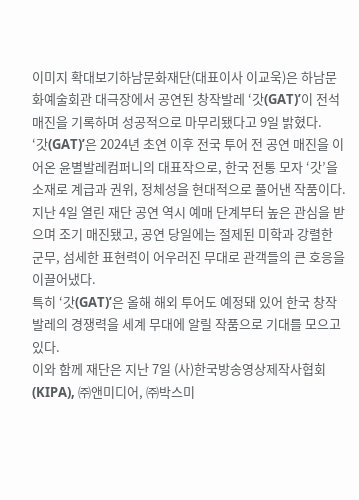이미지 확대보기하남문화재단(대표이사 이교욱)은 하남문화예술회관 대극장에서 공연된 창작발레 ‘갓(GAT)’이 전석 매진을 기록하며 성공적으로 마무리됐다고 9일 밝혔다.
‘갓(GAT)’은 2024년 초연 이후 전국 투어 전 공연 매진을 이어온 윤별발레컴퍼니의 대표작으로, 한국 전통 모자 ‘갓’을 소재로 계급과 권위, 정체성을 현대적으로 풀어낸 작품이다.
지난 4일 열린 재단 공연 역시 예매 단계부터 높은 관심을 받으며 조기 매진됐고, 공연 당일에는 절제된 미학과 강렬한 군무, 섬세한 표현력이 어우러진 무대로 관객들의 큰 호응을 이끌어냈다.
특히 ‘갓(GAT)’은 올해 해외 투어도 예정돼 있어 한국 창작발레의 경쟁력을 세계 무대에 알릴 작품으로 기대를 모으고 있다.
이와 함께 재단은 지난 7일 (사)한국방송영상제작사협회(KIPA), ㈜앤미디어, ㈜박스미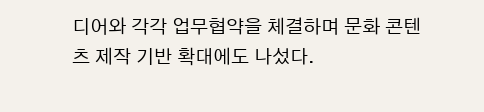디어와 각각 업무협약을 체결하며 문화 콘텐츠 제작 기반 확대에도 나섰다.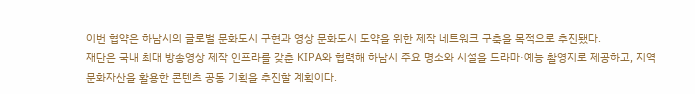이번 협약은 하남시의 글로벌 문화도시 구현과 영상 문화도시 도약을 위한 제작 네트워크 구축을 목적으로 추진됐다.
재단은 국내 최대 방송영상 제작 인프라를 갖춘 KIPA와 협력해 하남시 주요 명소와 시설을 드라마·예능 촬영지로 제공하고, 지역 문화자산을 활용한 콘텐츠 공동 기획을 추진할 계획이다.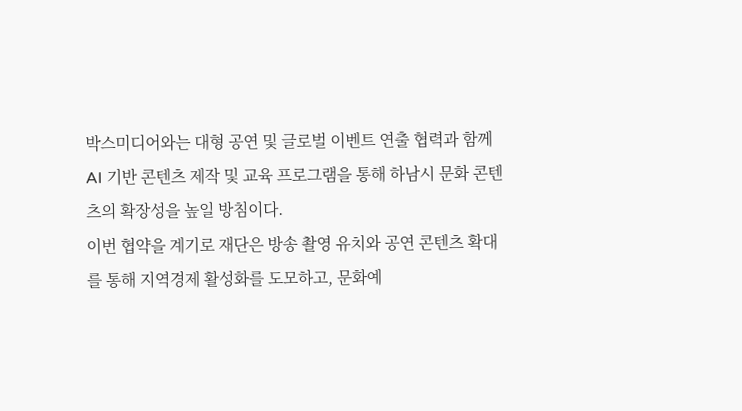박스미디어와는 대형 공연 및 글로벌 이벤트 연출 협력과 함께 AI 기반 콘텐츠 제작 및 교육 프로그램을 통해 하남시 문화 콘텐츠의 확장성을 높일 방침이다.
이번 협약을 계기로 재단은 방송 촬영 유치와 공연 콘텐츠 확대를 통해 지역경제 활성화를 도모하고, 문화예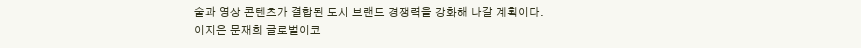술과 영상 콘텐츠가 결합된 도시 브랜드 경쟁력을 강화해 나갈 계획이다.
이지은 문재희 글로벌이코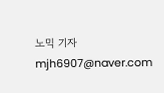노믹 기자 mjh6907@naver.com